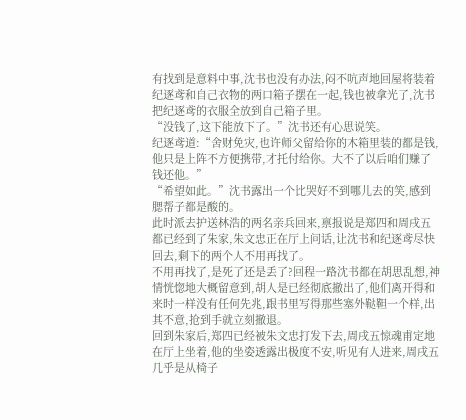有找到是意料中事,沈书也没有办法,闷不吭声地回屋将装着纪逐鸢和自己衣物的两口箱子摆在一起,钱也被拿光了,沈书把纪逐鸢的衣服全放到自己箱子里。
“没钱了,这下能放下了。”沈书还有心思说笑。
纪逐鸢道:“舍财免灾,也许师父留给你的木箱里装的都是钱,他只是上阵不方便携带,才托付给你。大不了以后咱们赚了钱还他。”
“希望如此。”沈书露出一个比哭好不到哪儿去的笑,感到腮帮子都是酸的。
此时派去护送林浩的两名亲兵回来,禀报说是郑四和周戌五都已经到了朱家,朱文忠正在厅上问话,让沈书和纪逐鸢尽快回去,剩下的两个人不用再找了。
不用再找了,是死了还是丢了?回程一路沈书都在胡思乱想,神情恍惚地大概留意到,胡人是已经彻底撤出了,他们离开得和来时一样没有任何先兆,跟书里写得那些塞外鞑靼一个样,出其不意,抢到手就立刻撤退。
回到朱家后,郑四已经被朱文忠打发下去,周戌五惊魂甫定地在厅上坐着,他的坐姿透露出极度不安,听见有人进来,周戌五几乎是从椅子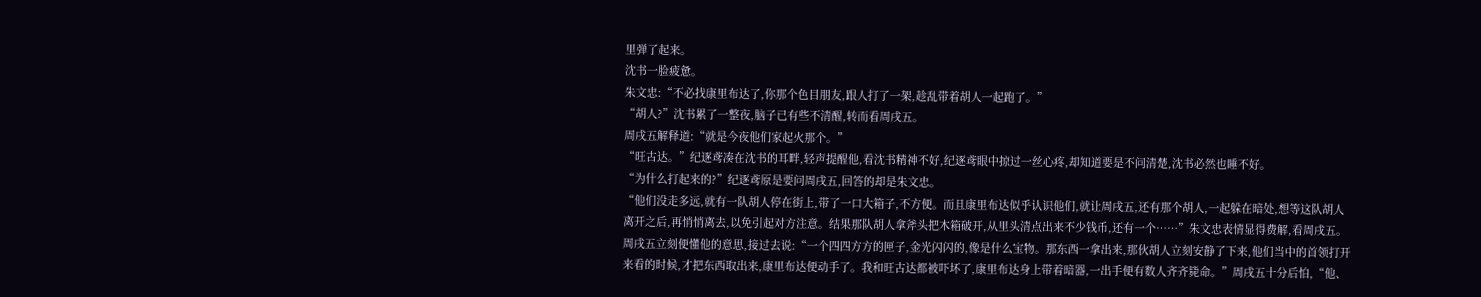里弹了起来。
沈书一脸疲惫。
朱文忠:“不必找康里布达了,你那个色目朋友,跟人打了一架,趁乱带着胡人一起跑了。”
“胡人?”沈书累了一整夜,脑子已有些不清醒,转而看周戌五。
周戌五解释道:“就是今夜他们家起火那个。”
“旺古达。”纪逐鸢凑在沈书的耳畔,轻声提醒他,看沈书精神不好,纪逐鸢眼中掠过一丝心疼,却知道要是不问清楚,沈书必然也睡不好。
“为什么打起来的?”纪逐鸢原是要问周戌五,回答的却是朱文忠。
“他们没走多远,就有一队胡人停在街上,带了一口大箱子,不方便。而且康里布达似乎认识他们,就让周戌五,还有那个胡人,一起躲在暗处,想等这队胡人离开之后,再悄悄离去,以免引起对方注意。结果那队胡人拿斧头把木箱破开,从里头清点出来不少钱币,还有一个……”朱文忠表情显得费解,看周戌五。
周戌五立刻便懂他的意思,接过去说:“一个四四方方的匣子,金光闪闪的,像是什么宝物。那东西一拿出来,那伙胡人立刻安静了下来,他们当中的首领打开来看的时候,才把东西取出来,康里布达便动手了。我和旺古达都被吓坏了,康里布达身上带着暗器,一出手便有数人齐齐毙命。”周戌五十分后怕,“他、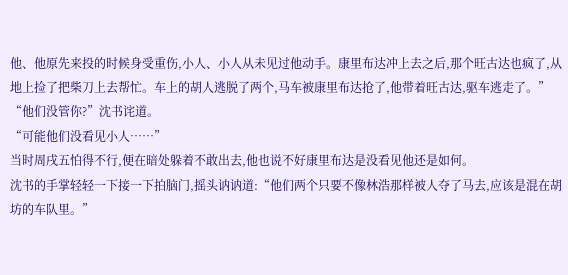他、他原先来投的时候身受重伤,小人、小人从未见过他动手。康里布达冲上去之后,那个旺古达也疯了,从地上捡了把柴刀上去帮忙。车上的胡人逃脱了两个,马车被康里布达抢了,他带着旺古达,驱车逃走了。”
“他们没管你?”沈书诧道。
“可能他们没看见小人……”
当时周戌五怕得不行,便在暗处躲着不敢出去,他也说不好康里布达是没看见他还是如何。
沈书的手掌轻轻一下接一下拍脑门,摇头讷讷道:“他们两个只要不像林浩那样被人夺了马去,应该是混在胡坊的车队里。”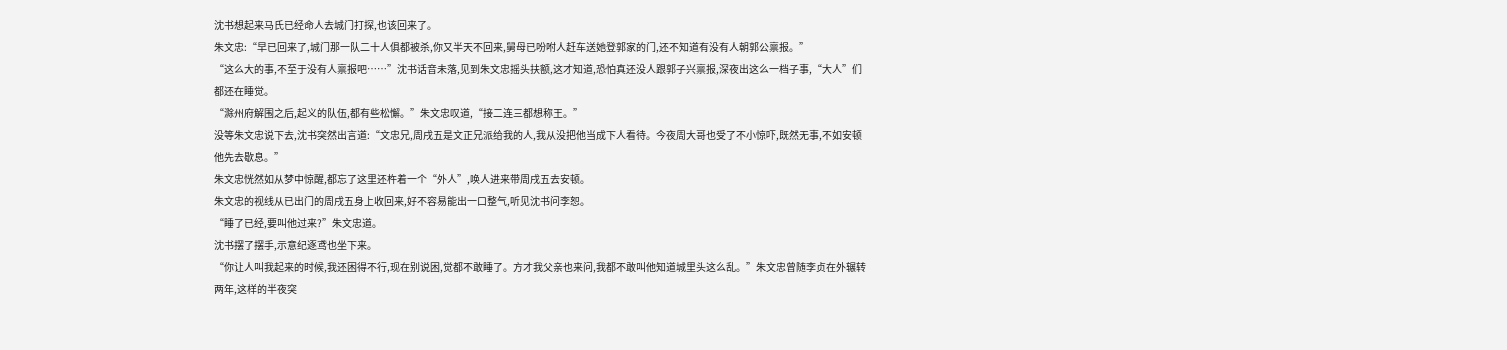沈书想起来马氏已经命人去城门打探,也该回来了。
朱文忠:“早已回来了,城门那一队二十人俱都被杀,你又半天不回来,舅母已吩咐人赶车送她登郭家的门,还不知道有没有人朝郭公禀报。”
“这么大的事,不至于没有人禀报吧……”沈书话音未落,见到朱文忠摇头扶额,这才知道,恐怕真还没人跟郭子兴禀报,深夜出这么一档子事,“大人”们都还在睡觉。
“滁州府解围之后,起义的队伍,都有些松懈。”朱文忠叹道,“接二连三都想称王。”
没等朱文忠说下去,沈书突然出言道:“文忠兄,周戌五是文正兄派给我的人,我从没把他当成下人看待。今夜周大哥也受了不小惊吓,既然无事,不如安顿他先去歇息。”
朱文忠恍然如从梦中惊醒,都忘了这里还杵着一个“外人”,唤人进来带周戌五去安顿。
朱文忠的视线从已出门的周戌五身上收回来,好不容易能出一口整气,听见沈书问李恕。
“睡了已经,要叫他过来?”朱文忠道。
沈书摆了摆手,示意纪逐鸢也坐下来。
“你让人叫我起来的时候,我还困得不行,现在别说困,觉都不敢睡了。方才我父亲也来问,我都不敢叫他知道城里头这么乱。”朱文忠曾随李贞在外辗转两年,这样的半夜突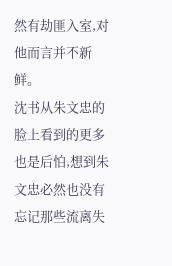然有劫匪入室,对他而言并不新鲜。
沈书从朱文忠的脸上看到的更多也是后怕,想到朱文忠必然也没有忘记那些流离失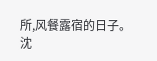所,风餐露宿的日子。
沈